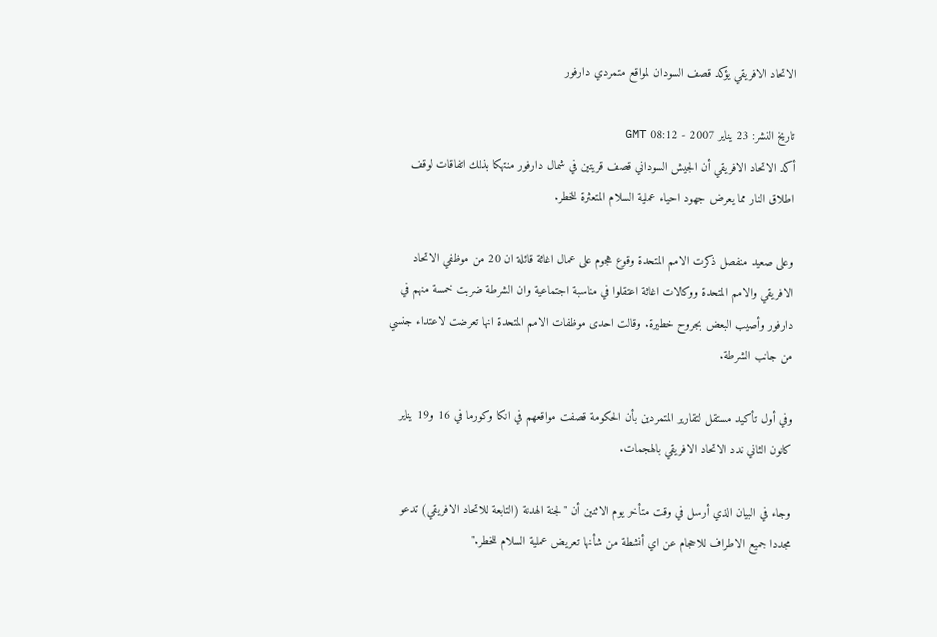الاتحاد الافريقي يؤكد قصف السودان لمواقع متمردي دارفور

تاريخ النشر: 23 يناير 2007 - 08:12 GMT
أكد الاتحاد الافريقي أن الجيش السوداني قصف قريتين في شمال دارفور منتهكا بذلك اتفاقات لوقف اطلاق النار مما يعرض جهود احياء عملية السلام المتعثرة للخطر.

وعلى صعيد منفصل ذكرت الامم المتحدة وقوع هجوم على عمال اغاثة قائلة ان 20 من موظفي الاتحاد الافريقي والامم المتحدة ووكالات اغاثة اعتقلوا في مناسبة اجتماعية وان الشرطة ضربت خمسة منهم في دارفور وأصيب البعض بجروح خطيرة. وقالت احدى موظفات الامم المتحدة انها تعرضت لاعتداء جنسي من جانب الشرطة.

وفي أول تأكيد مستقل لتقارير المتمردين بأن الحكومة قصفت مواقعهم في انكا وكورما في 16 و19 يناير كانون الثاني ندد الاتحاد الافريقي بالهجمات.

وجاء في البيان الذي أرسل في وقت متأخر يوم الاثنين أن "لجنة الهدنة (التابعة للاتحاد الافريقي) تدعو مجددا جميع الاطراف للاحجام عن اي أنشطة من شأنها تعريض عملية السلام للخطر."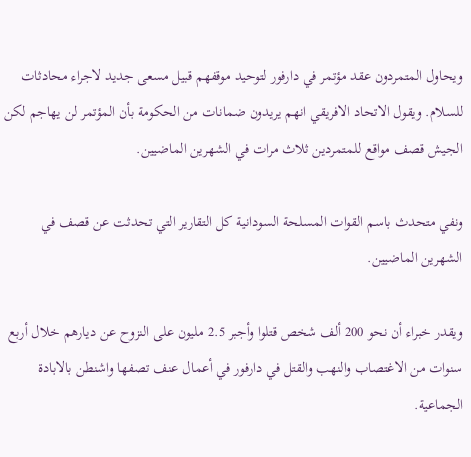ويحاول المتمردون عقد مؤتمر في دارفور لتوحيد موقفهم قبيل مسعى جديد لاجراء محادثات للسلام. ويقول الاتحاد الافريقي انهم يريدون ضمانات من الحكومة بأن المؤتمر لن يهاجم لكن الجيش قصف مواقع للمتمردين ثلاث مرات في الشهرين الماضيين.

ونفي متحدث باسم القوات المسلحة السودانية كل التقارير التي تحدثت عن قصف في الشهرين الماضيين.

ويقدر خبراء أن نحو 200 ألف شخص قتلوا وأجبر 2.5 مليون على النزوح عن ديارهم خلال أربع سنوات من الاغتصاب والنهب والقتل في دارفور في أعمال عنف تصفها واشنطن بالابادة الجماعية.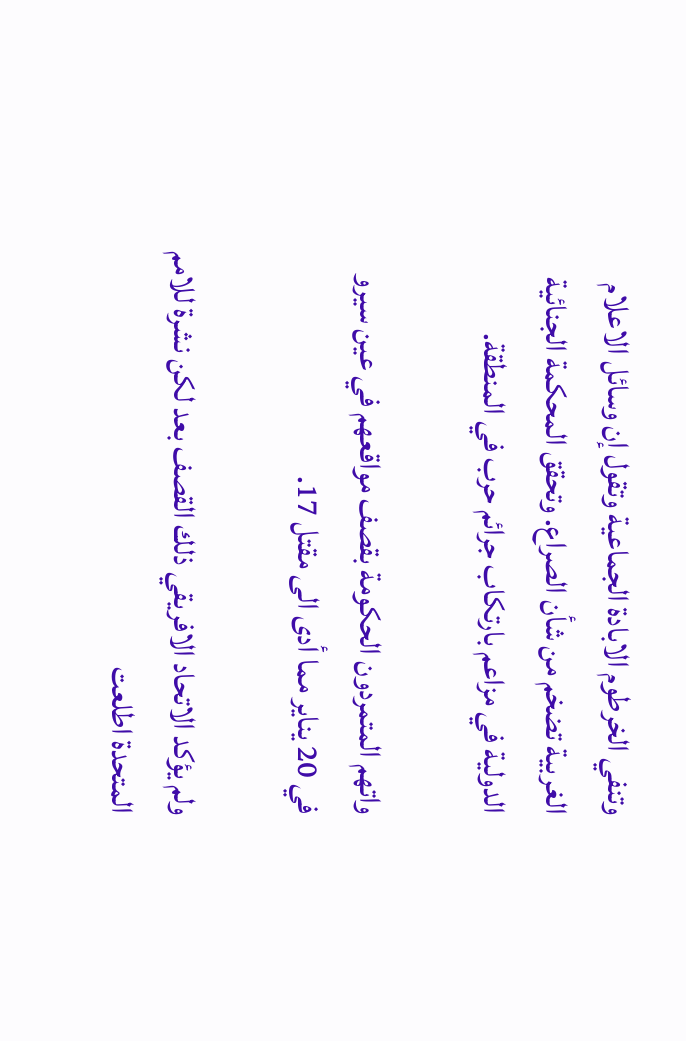وتنفي الخرطوم الابادة الجماعية وتقول إن وسائل الاعلام الغربية تضخم من شأن الصراع. وتحقق المحكمة الجنائية الدولية في مزاعم بارتكاب جرائم حرب في المنطقة.

واتهم المتمردون الحكومة بقصف مواقعهم في عين سيرو في 20 يناير مما أدى الى مقتل 17.

ولم يؤكد الاتحاد الافريقي ذلك القصف بعد لكن نشرة للامم المتحدة اطلعت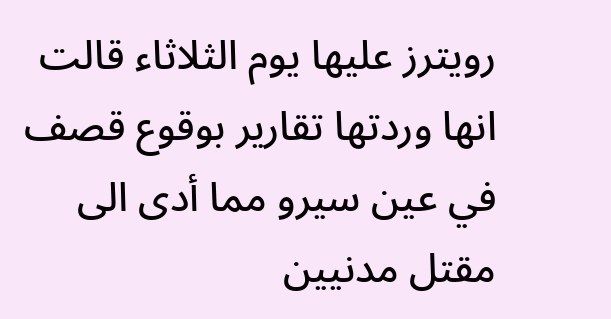رويترز عليها يوم الثلاثاء قالت انها وردتها تقارير بوقوع قصف في عين سيرو مما أدى الى مقتل مدنيين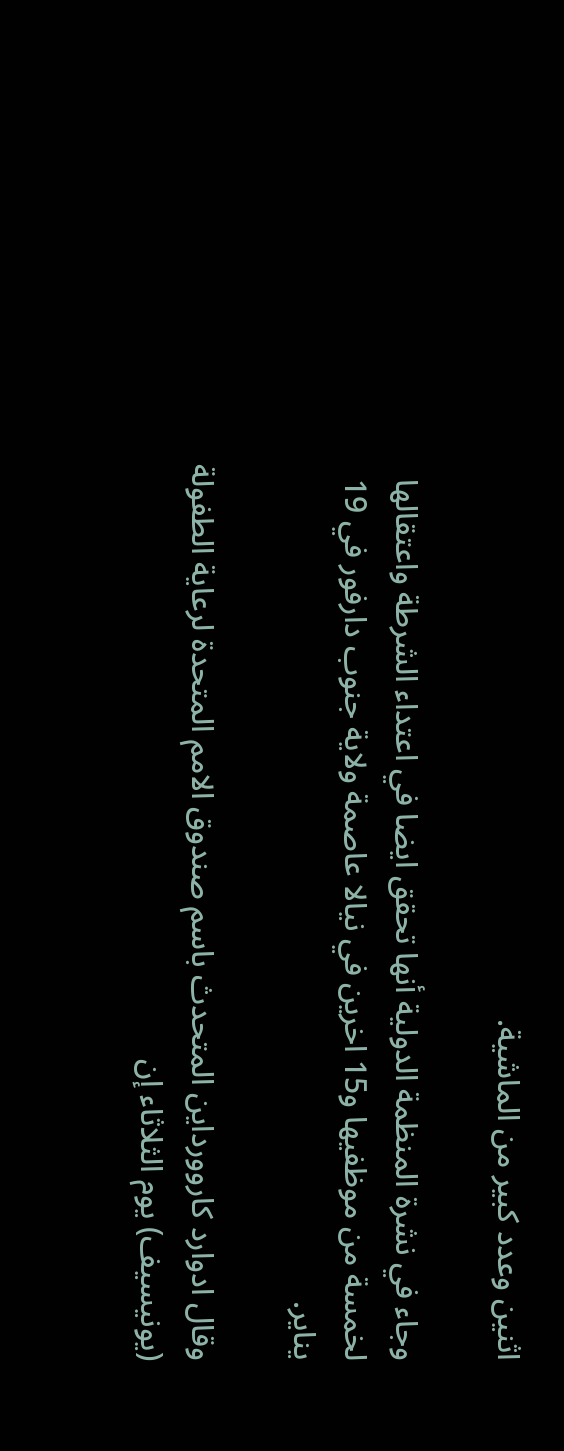اثنين وعدد كبير من الماشية.

وجاء في نشرة المنظمة الدولية أنها تحقق ايضا في اعتداء الشرطة واعتقالها لخمسة من موظفيها و15 اخرين في نيالا عاصمة ولاية جنوب دارفور في 19 يناير.

وقال ادوارد كاروورداين المتحدث باسم صندوق الامم المتحدة لرعاية الطفولة (يونيسيف) يوم الثلاثاء إن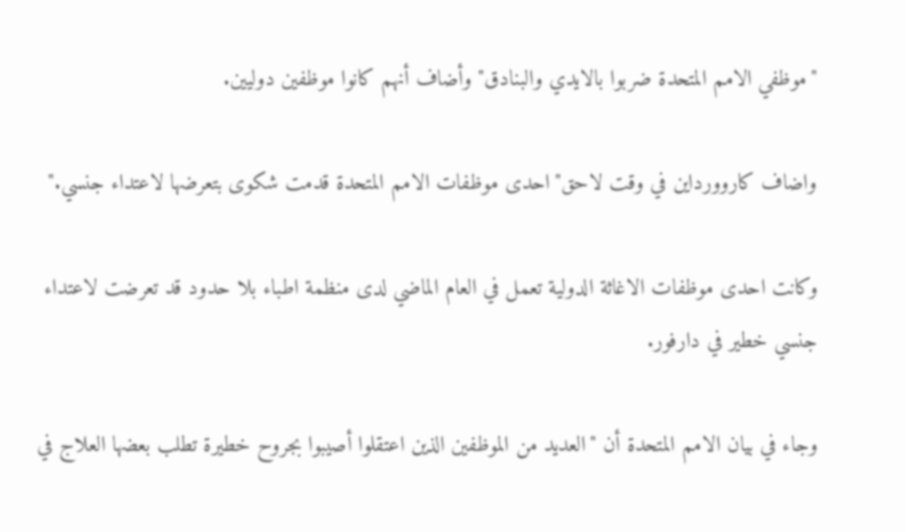"موظفي الامم المتحدة ضربوا بالايدي والبنادق" وأضاف أنهم كانوا موظفين دوليين.

واضاف كاروورداين في وقت لاحق"احدى موظفات الامم المتحدة قدمت شكوى بتعرضها لاعتداء جنسي."

وكانت احدى موظفات الاغاثة الدولية تعمل في العام الماضي لدى منظمة اطباء بلا حدود قد تعرضت لاعتداء جنسي خطير في دارفور.

وجاء في بيان الامم المتحدة أن "العديد من الموظفين الذين اعتقلوا أصيبوا بجروح خطيرة تطلب بعضها العلاج في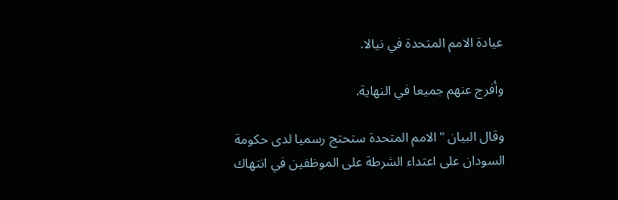عيادة الامم المتحدة في نيالا.

وأفرج عنهم جميعا في النهاية.

وقال البيان "الامم المتحدة ستحتج رسميا لدى حكومة السودان على اعتداء الشرطة على الموظفين في انتهاك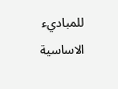للمباديء الاساسية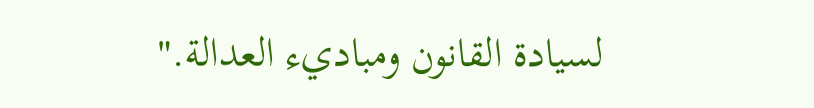لسيادة القانون ومباديء العدالة."